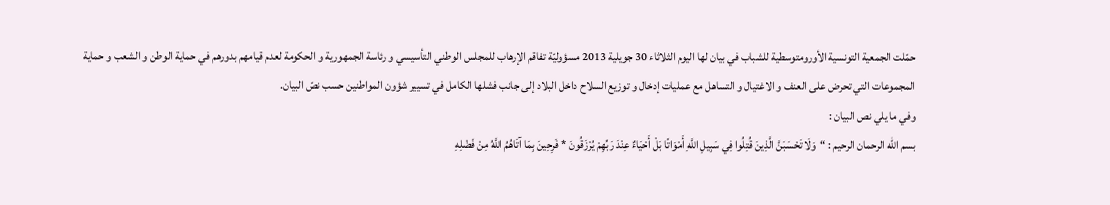حمّلت الجمعية التونسية الأورومتوسطية للشباب في بيان لها اليوم الثلاثاء 30 جويلية 2013 مسؤوليّة تفاقم الإرهاب للمجلس الوطني التأسيسي و رئاسة الجمهورية و الحكومة لعدم قيامهم بدورهم في حماية الوطن و الشعب و حماية المجموعات التي تحرض على العنف و الاغتيال و التساهل مع عمليات إدخال و توزيع السلاح داخل البلاد إلى جانب فشلها الكامل في تسيير شؤون المواطنين حسب نصّ البيان.
وفي ما يلي نص البيان :
بسم الله الرحمان الرحيم : “وَلَا تَحْسَبَنَّ الَّذِينَ قُتِلُوا فِي سَبِيلِ اللَّهِ أَمْوَاتًا بَلْ أَحْيَاءٌ عِنْدَ رَبِّهِمْ يُرْزَقُونَ * فَرِحِينَ بِمَا آتَاهُمُ اللَّهُ مِنْ فَضْلِهِ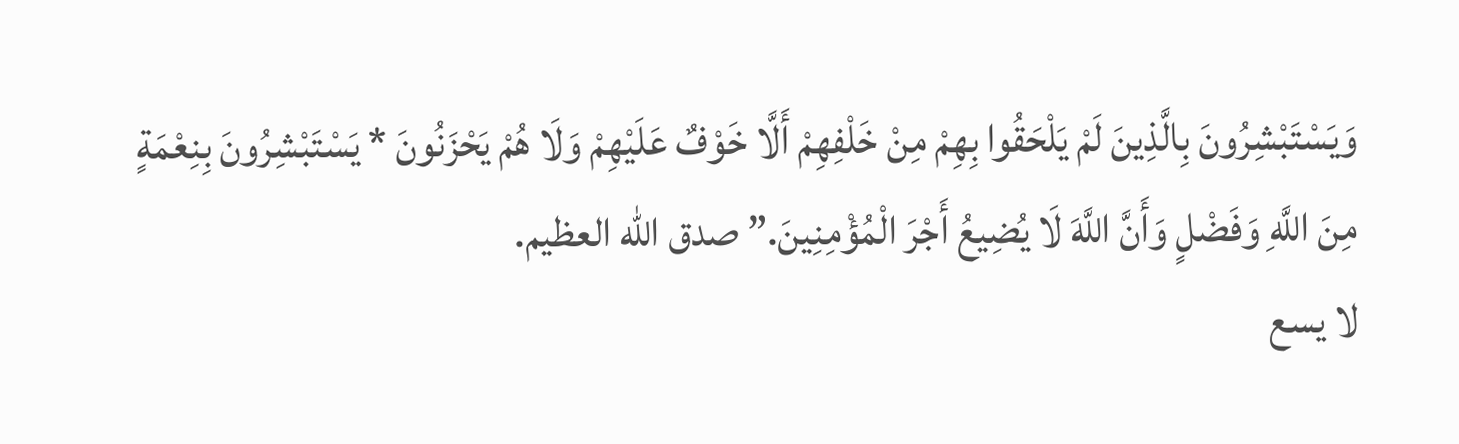وَيَسْتَبْشِرُونَ بِالَّذِينَ لَمْ يَلْحَقُوا بِهِمْ مِنْ خَلْفِهِمْ أَلَّا خَوْفٌ عَلَيْهِمْ وَلَا هُمْ يَحْزَنُونَ * يَسْتَبْشِرُونَ بِنِعْمَةٍ مِنَ اللَّهِ وَفَضْلٍ وَأَنَّ اللَّهَ لَا يُضِيعُ أَجْرَ الْمُؤْمِنِينَ.” صدق الله العظيم.
لا يسع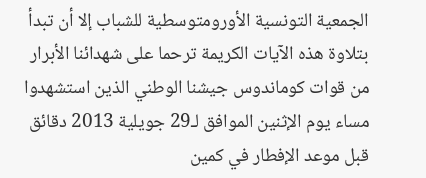الجمعية التونسية الأورومتوسطية للشباب إلا أن تبدأ بتلاوة هذه الآيات الكريمة ترحما على شهدائنا الأبرار من قوات كوماندوس جيشنا الوطني الذين استشهدوا مساء يوم الإثنين الموافق لـ29 جويلية 2013 دقائق قبل موعد الإفطار في كمين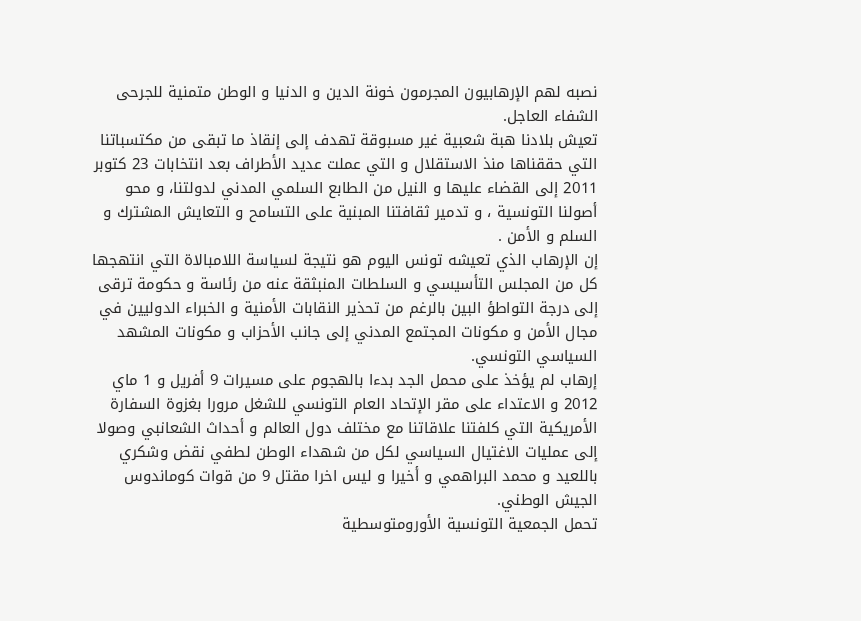نصبه لهم الإرهابيون المجرمون خونة الدين و الدنيا و الوطن متمنية للجرحى الشفاء العاجل.
تعيش بلادنا هبة شعبية غير مسبوقة تهدف إلى إنقاذ ما تبقى من مكتسباتنا التي حققناها منذ الاستقلال و التي عملت عديد الأطراف بعد انتخابات 23 كتوبر 2011 إلى القضاء عليها و النيل من الطابع السلمي المدني لدولتنا، و محو أصولنا التونسية ، و تدمير ثقافتنا المبنية على التسامح و التعايش المشترك و السلم و الأمن .
إن الإرهاب الذي تعيشه تونس اليوم هو نتيجة لسياسة اللامبالاة التي انتهجها كل من المجلس التأسيسي و السلطات المنبثقة عنه من رئاسة و حكومة ترقى إلى درجة التواطؤ البين بالرغم من تحذير النقابات الأمنية و الخبراء الدوليين في مجال الأمن و مكونات المجتمع المدني إلى جانب الأحزاب و مكونات المشهد السياسي التونسي.
إرهاب لم يؤخذ على محمل الجد بدءا بالهجوم على مسيرات 9 أفريل و 1 ماي 2012 و الاعتداء على مقر الإتحاد العام التونسي للشغل مرورا بغزوة السفارة الأمريكية التي كلفتنا علاقاتنا مع مختلف دول العالم و أحداث الشعانبي وصولا إلى عمليات الاغتيال السياسي لكل من شهداء الوطن لطفي نقض وشكري باللعيد و محمد البراهمي و أخيرا و ليس اخرا مقتل 9 من قوات كوماندوس الجيش الوطني.
تحمل الجمعية التونسية الأورومتوسطية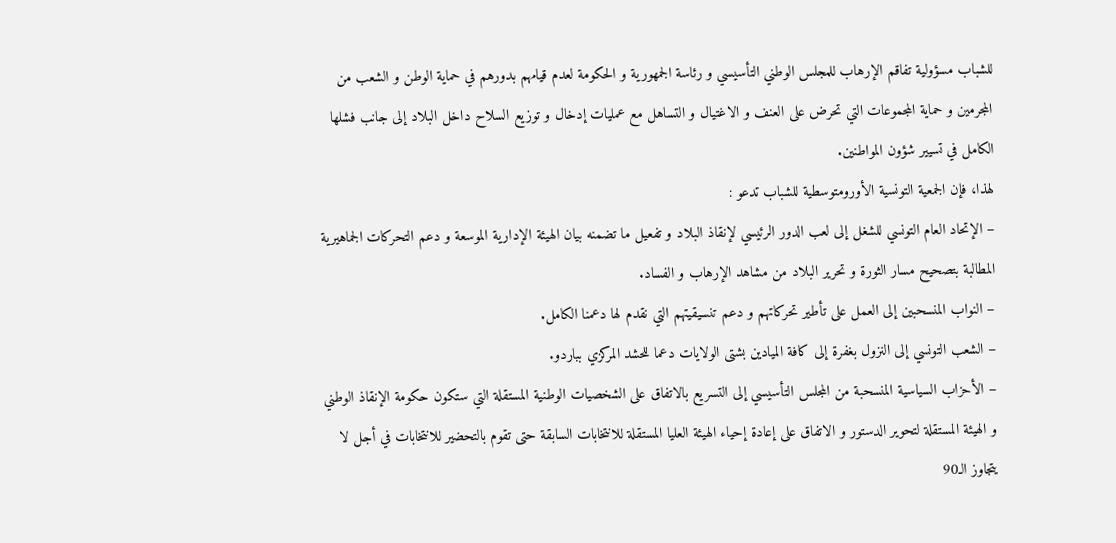للشباب مسؤولية تفاقم الإرهاب للمجلس الوطني التأسيسي و رئاسة الجمهورية و الحكومة لعدم قيامهم بدورهم في حماية الوطن و الشعب من المجرمين و حماية المجموعات التي تحرض على العنف و الاغتيال و التساهل مع عمليات إدخال و توزيع السلاح داخل البلاد إلى جانب فشلها الكامل في تسيير شؤون المواطنين.
لهذا، فإن الجمعية التونسية الأورومتوسطية للشباب تدعو :
– الإتحاد العام التونسي للشغل إلى لعب الدور الرئيسي لإنقاذ البلاد و تفعيل ما تضمنه بيان الهيئة الإدارية الموسعة و دعم التحركات الجماهيرية المطالبة بتصحيح مسار الثورة و تحرير البلاد من مشاهد الإرهاب و الفساد.
– النواب المنسحبين إلى العمل على تأطير تحركاتهم و دعم تنسيقيتهم التي نقدم لها دعمنا الكامل.
– الشعب التونسي إلى النزول بغفرة إلى كافة الميادين بشتى الولايات دعما للحشد المركزي بباردو.
– الأحزاب السياسية المنسحبة من المجلس التأسيسي إلى التسريع بالاتفاق على الشخصيات الوطنية المستقلة التي ستكون حكومة الإنقاذ الوطني و الهيئة المستقلة لتحوير الدستور و الاتفاق على إعادة إحياء الهيئة العليا المستقلة للانتخابات السابقة حتى تقوم بالتحضير للانتخابات في أجل لا يتجاوز الـ90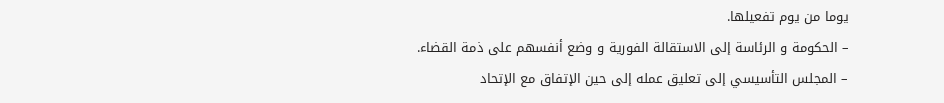يوما من يوم تفعيلها.
– الحكومة و الرئاسة إلى الاستقالة الفورية و وضع أنفسهم على ذمة القضاء.
– المجلس التأسيسي إلى تعليق عمله إلى حين الإتفاق مع الإتحاد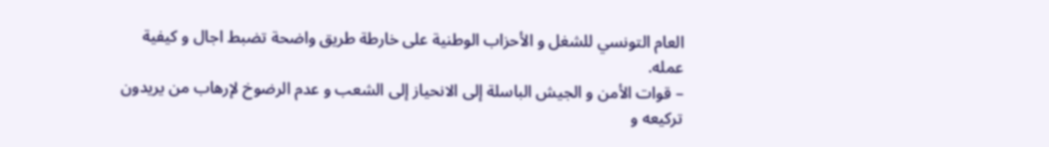العام التونسي للشغل و الأحزاب الوطنية على خارطة طريق واضحة تضبط اجال و كيفية عمله.
– قوات الأمن و الجيش الباسلة إلى الانحياز إلى الشعب و عدم الرضوخ لإرهاب من يريدون تركيعه و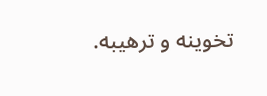تخوينه و ترهيبه.